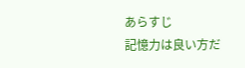あらすじ
記憶力は良い方だ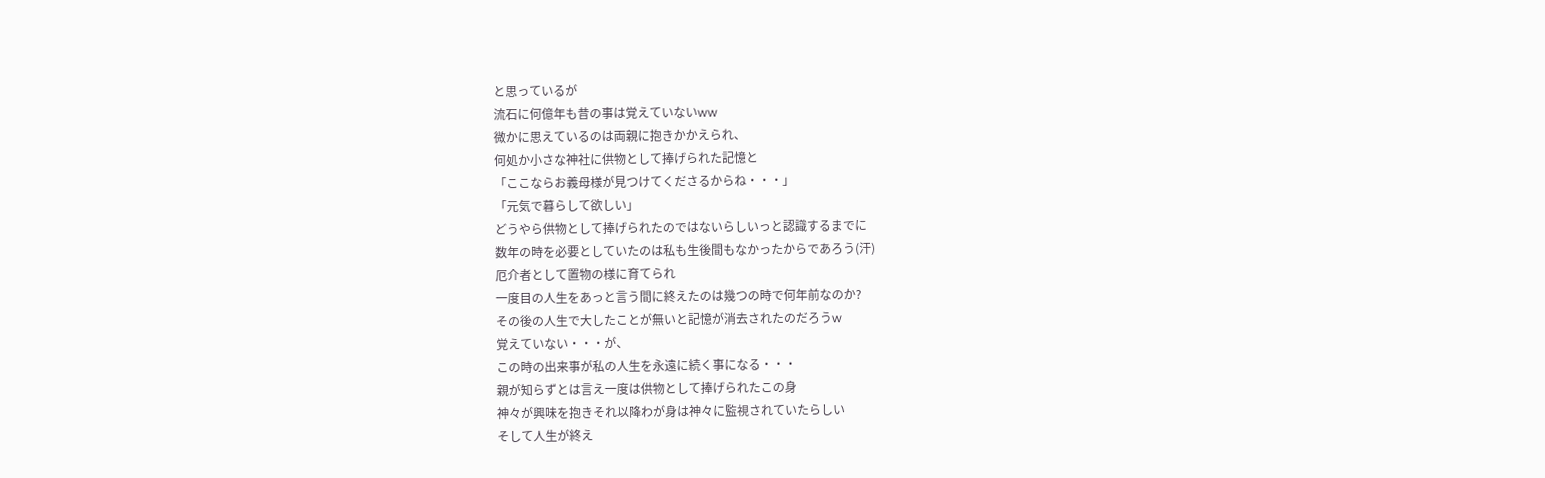と思っているが
流石に何億年も昔の事は覚えていないww
微かに思えているのは両親に抱きかかえられ、
何処か小さな神社に供物として捧げられた記憶と
「ここならお義母様が見つけてくださるからね・・・」
「元気で暮らして欲しい」
どうやら供物として捧げられたのではないらしいっと認識するまでに
数年の時を必要としていたのは私も生後間もなかったからであろう(汗)
厄介者として置物の様に育てられ
一度目の人生をあっと言う間に終えたのは幾つの時で何年前なのか?
その後の人生で大したことが無いと記憶が消去されたのだろうw
覚えていない・・・が、
この時の出来事が私の人生を永遠に続く事になる・・・
親が知らずとは言え一度は供物として捧げられたこの身
神々が興味を抱きそれ以降わが身は神々に監視されていたらしい
そして人生が終え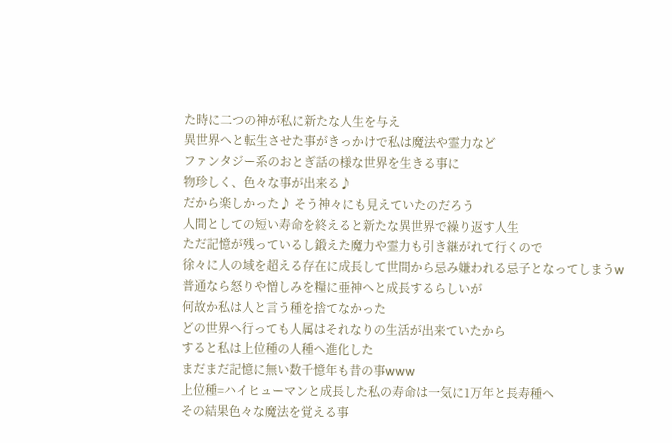た時に二つの神が私に新たな人生を与え
異世界へと転生させた事がきっかけで私は魔法や霊力など
ファンタジー系のおとぎ話の様な世界を生きる事に
物珍しく、色々な事が出来る♪
だから楽しかった♪ そう神々にも見えていたのだろう
人間としての短い寿命を終えると新たな異世界で繰り返す人生
ただ記憶が残っているし鍛えた魔力や霊力も引き継がれて行くので
徐々に人の域を超える存在に成長して世間から忌み嫌われる忌子となってしまうw
普通なら怒りや憎しみを糧に亜神へと成長するらしいが
何故か私は人と言う種を捨てなかった
どの世界へ行っても人属はそれなりの生活が出来ていたから
すると私は上位種の人種へ進化した
まだまだ記憶に無い数千憶年も昔の事www
上位種=ハイヒューマンと成長した私の寿命は一気に1万年と長寿種へ
その結果色々な魔法を覚える事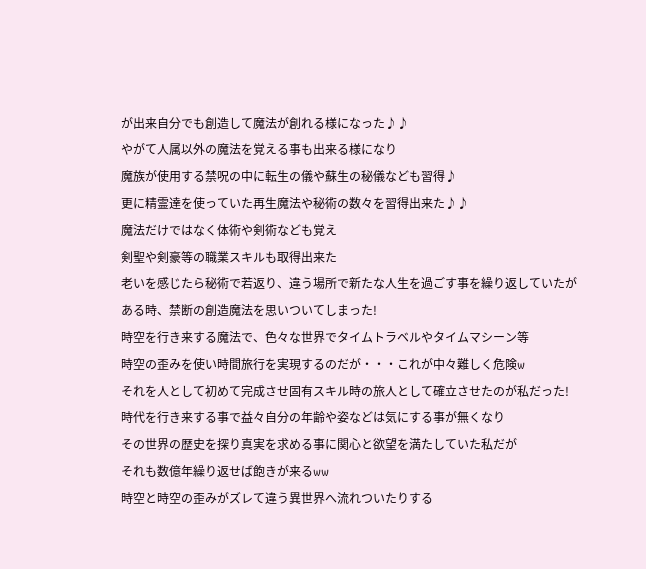が出来自分でも創造して魔法が創れる様になった♪♪
やがて人属以外の魔法を覚える事も出来る様になり
魔族が使用する禁呪の中に転生の儀や蘇生の秘儀なども習得♪
更に精霊達を使っていた再生魔法や秘術の数々を習得出来た♪♪
魔法だけではなく体術や剣術なども覚え
剣聖や剣豪等の職業スキルも取得出来た
老いを感じたら秘術で若返り、違う場所で新たな人生を過ごす事を繰り返していたが
ある時、禁断の創造魔法を思いついてしまった!
時空を行き来する魔法で、色々な世界でタイムトラベルやタイムマシーン等
時空の歪みを使い時間旅行を実現するのだが・・・これが中々難しく危険w
それを人として初めて完成させ固有スキル時の旅人として確立させたのが私だった!
時代を行き来する事で益々自分の年齢や姿などは気にする事が無くなり
その世界の歴史を探り真実を求める事に関心と欲望を満たしていた私だが
それも数億年繰り返せば飽きが来るww
時空と時空の歪みがズレて違う異世界へ流れついたりする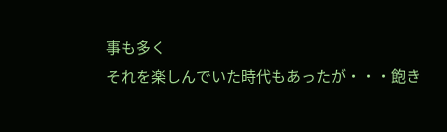事も多く
それを楽しんでいた時代もあったが・・・飽き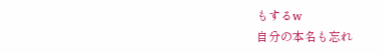もするw
自分の本名も忘れ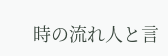時の流れ人と言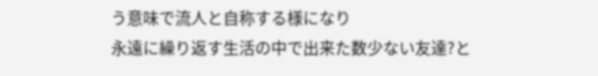う意味で流人と自称する様になり
永遠に繰り返す生活の中で出来た数少ない友達?と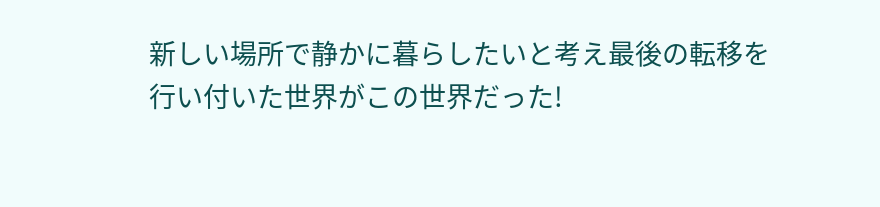新しい場所で静かに暮らしたいと考え最後の転移を行い付いた世界がこの世界だった!